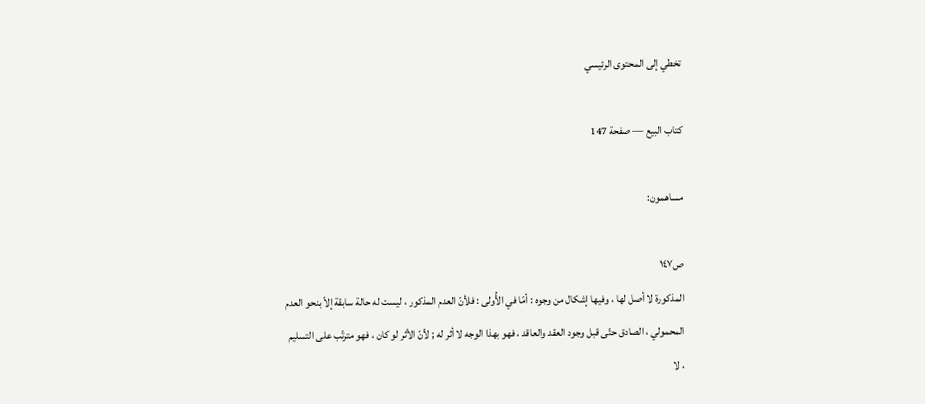تخطي إلى المحتوى الرئيسي

كتاب البيع — صفحة 147

مساهمون:

ص١٤٧
المذكورة لا أصل لها ، وفيها إشكال من وجوه : أمّا في الأُولى : فلأنّ العدم المذكور ، ليست له حالة سابقة إلاّ بنحو العدم المحمولي ، الصادق حتّى قبل وجود العقد والعاقد ، فهو بهذا الوجه لا أثر له ; لأنّ الأثر لو كان ، فهو مترتّب على التسليم ، لا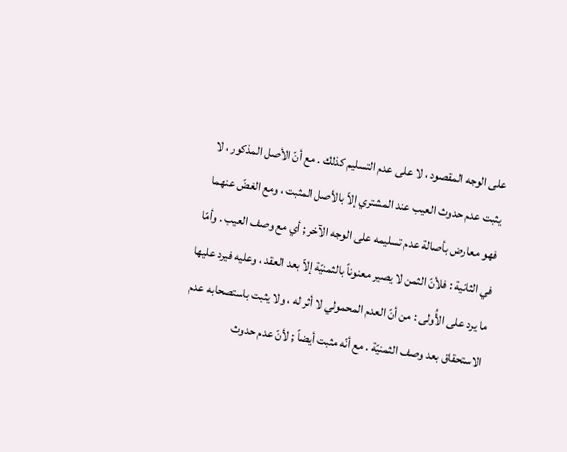على الوجه المقصود ، لا على عدم التسليم كذلك . مع أنّ الأصل المذكور ، لا يثبت عدم حدوث العيب عند المشتري إلاّ بالأصل المثبت ، ومع الغضّ عنهما فهو معارض بأصالة عدم تسليمه على الوجه الآخر ; أي مع وصف العيب . وأمّا في الثانية : فلأنّ الثمن لا يصير معنوناً بالثمنيّة إلاّ بعد العقد ، وعليه فيرد عليها ما يرد على الأُولى : من أنّ العدم المحمولي لا أثر له ، ولا يثبت باستصحابه عدم الاستحقاق بعد وصف الثمنيّة . مع أنّه مثبت أيضاً ; لأنّ عدم حدوث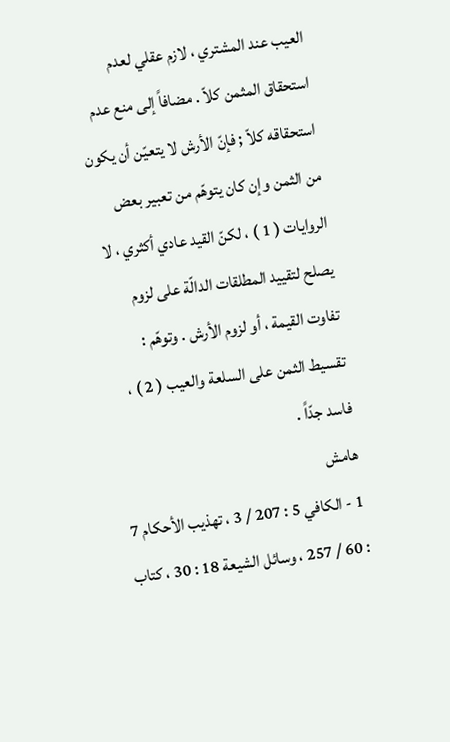العيب عند المشتري ، لازم عقلي لعدم استحقاق المثمن كلاّ . مضافاً إلى منع عدم استحقاقه كلاّ ; فإنّ الأرش لا يتعيّن أن يكون من الثمن وإن كان يتوهّم من تعبير بعض الروايات ( 1 ) ، لكنّ القيد عادي أكثري ، لا يصلح لتقييد المطلقات الدالّة على لزوم تفاوت القيمة ، أو لزوم الأرش . وتوهّم : تقسيط الثمن على السلعة والعيب ( 2 ) ، فاسد جدّاً .
هامش
1 - الكافي 5 : 207 / 3 ، تهذيب الأحكام 7 : 60 / 257 ، وسائل الشيعة 18 : 30 ، كتاب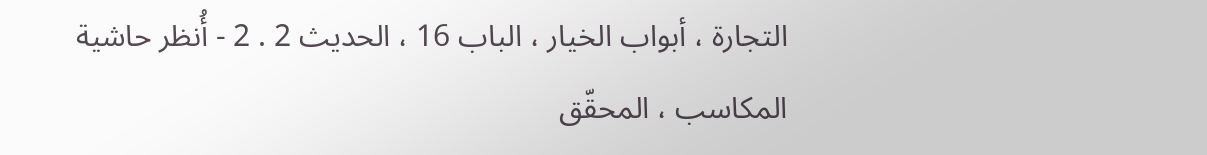التجارة ، أبواب الخيار ، الباب 16 ، الحديث 2 . 2 - أُنظر حاشية المكاسب ، المحقّق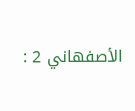الأصفهاني 2 :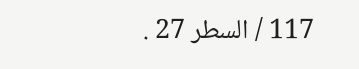117 / السطر 27 .